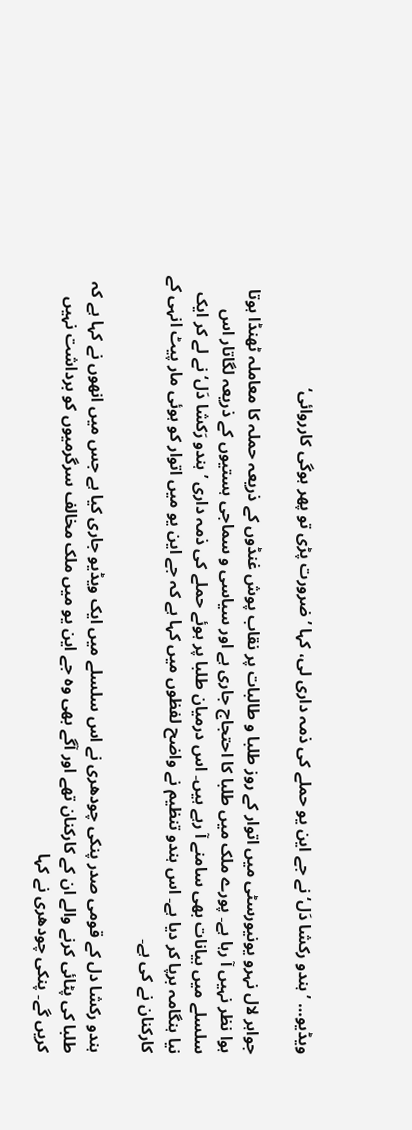ویڈیو… ’ہندو رکشا دَل‘ نے جے این یو حملے کی ذمہ داری لی، کہا ’ضرورت پڑی تو پھر ہوگی کارروائی‘

جواہر لال نہرو یونیورسٹی میں اتوار کے روز طلبا و طالبات پر نقاب پوش غنڈوں کے ذریعہ حملہ کا معاملہ ٹھنڈا ہوتا ہوا نظر نہیں آ رہا ہے۔ پورے ملک میں طلبا کا احتجاج جاری ہے اور سیاسی و سماجی ہستیوں کے ذریعہ لگاتار اس سلسلے میں بیانات بھی سامنے آ رہے ہیں۔ اس درمیان طلبا پر ہوئے حملے کی ذمہ داری ’ہندو رَکشا دَل‘ نے لے کر ایک نیا ہنگامہ برپا کر دیا ہے۔ اس ہندو تنظیم نے واضح لفظوں میں کہا ہے کہ جے این یو میں اتوار کو ہوئی مار پیٹ انہی کے کارکنان نے کی ہے۔

ہندو رکشا دل کے قومی صدر پنکی چودھری نے اس سلسلے میں ایک ویڈیو جاری کیا ہے جس میں انھوں نے کہا ہے کہ طلبا کی پٹائی کرنے والے ان کے کارکنان تھے اور آگے بھی وہ جے این یو میں ملک مخالف سرگرمیوں کو برداشت نہیں کریں گے۔ پنکی چودھری نے کہا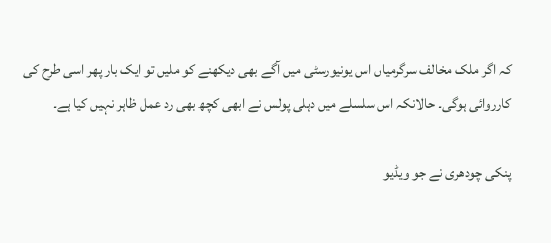کہ اگر ملک مخالف سرگرمیاں اس یونیورسٹی میں آگے بھی دیکھنے کو ملیں تو ایک بار پھر اسی طرح کی کارروائی ہوگی۔ حالانکہ اس سلسلے میں دہلی پولس نے ابھی کچھ بھی رد عمل ظاہر نہیں کیا ہے۔

پنکی چودھری نے جو ویڈیو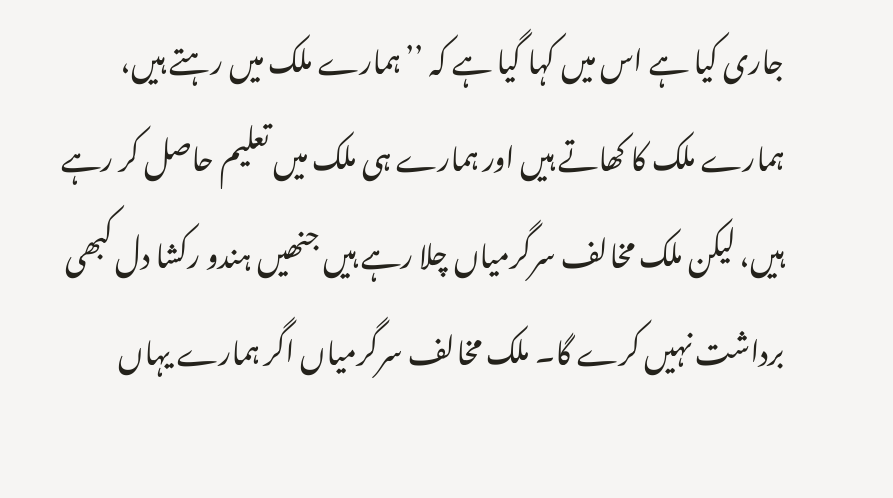جاری کیا ہے اس میں کہا گیا ہے کہ ’’ہمارے ملک میں رہتے ہیں، ہمارے ملک کا کھاتے ہیں اور ہمارے ہی ملک میں تعلیم حاصل کر رہے ہیں، لیکن ملک مخالف سرگرمیاں چلا رہے ہیں جنھیں ہندو رکشا دل کبھی برداشت نہیں کرے گا۔ ملک مخالف سرگرمیاں اگر ہمارے یہاں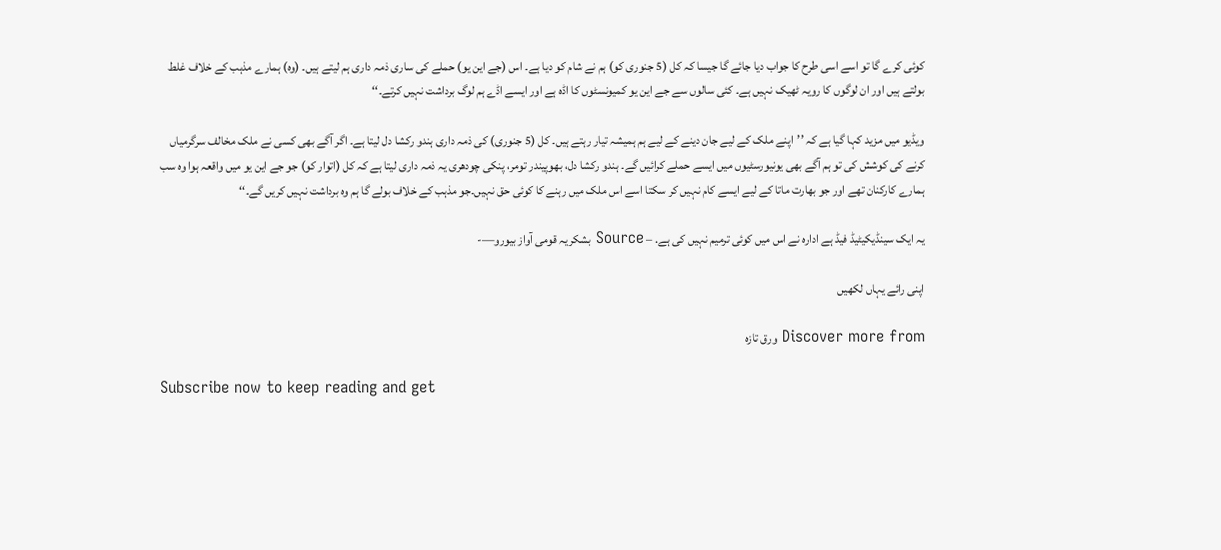کوئی کرے گا تو اسے اسی طرح کا جواب دیا جائے گا جیسا کہ کل (5 جنوری کو) ہم نے شام کو دیا ہے۔ اس (جے این یو) حملے کی ساری ذمہ داری ہم لیتے ہیں۔ (وہ) ہمارے مذہب کے خلاف غلط بولتے ہیں اور ان لوگوں کا رویہ ٹھیک نہیں ہے۔ کئی سالوں سے جے این یو کمیونسٹوں کا اڈہ ہے اور ایسے اڈے ہم لوگ برداشت نہیں کرتے۔‘‘

ویڈیو میں مزید کہا گیا ہے کہ ’’اپنے ملک کے لیے جان دینے کے لیے ہم ہمیشہ تیار رہتے ہیں۔ کل (5 جنوری) کی ذمہ داری ہندو رکشا دل لیتا ہے۔ اگر آگے بھی کسی نے ملک مخالف سرگرمیاں کرنے کی کوشش کی تو ہم آگے بھی یونیورسٹیوں میں ایسے حملے کرائیں گے۔ ہندو رکشا دل، بھوپیندر تومر، پنکی چودھری یہ ذمہ داری لیتا ہے کہ کل (اتوار کو) جو جے این یو میں واقعہ ہوا وہ سب ہمارے کارکنان تھے اور جو بھارت ماتا کے لیے ایسے کام نہیں کر سکتا اسے اس ملک میں رہنے کا کوئی حق نہیں۔جو مذہب کے خلاف بولے گا ہم وہ برداشت نہیں کریں گے۔‘‘

یہ ایک سینڈیکیٹیڈ فیڈ ہے ادارہ نے اس میں کوئی ترمیم نہیں کی ہے. – Source بشکریہ قومی آواز بیورو—-

اپنی رائے یہاں لکھیں

Discover more from ورق تازہ

Subscribe now to keep reading and get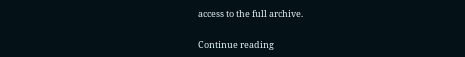access to the full archive.

Continue reading